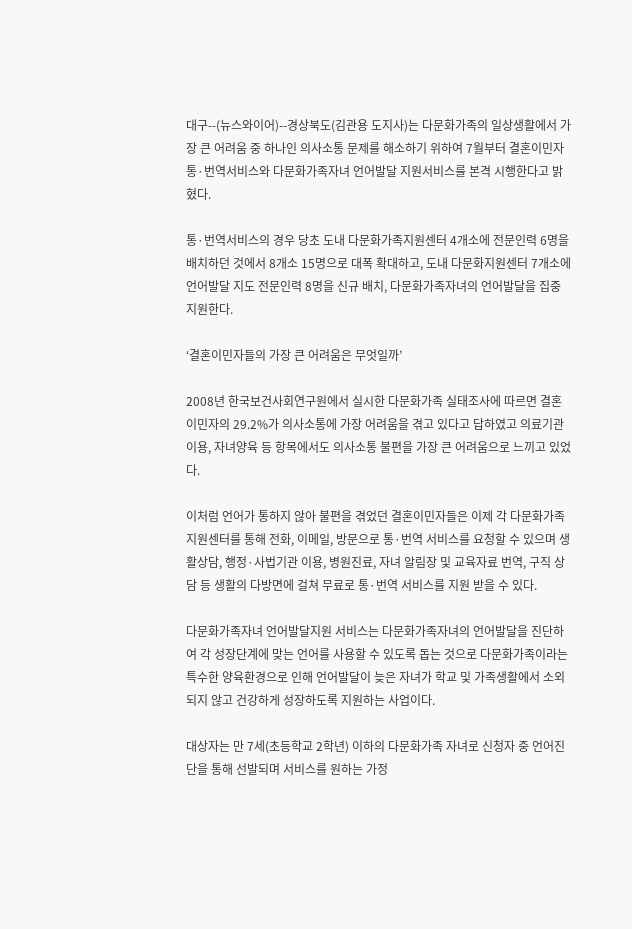대구--(뉴스와이어)--경상북도(김관용 도지사)는 다문화가족의 일상생활에서 가장 큰 어려움 중 하나인 의사소통 문제를 해소하기 위하여 7월부터 결혼이민자 통·번역서비스와 다문화가족자녀 언어발달 지원서비스를 본격 시행한다고 밝혔다.

통·번역서비스의 경우 당초 도내 다문화가족지원센터 4개소에 전문인력 6명을 배치하던 것에서 8개소 15명으로 대폭 확대하고, 도내 다문화지원센터 7개소에 언어발달 지도 전문인력 8명을 신규 배치, 다문화가족자녀의 언어발달을 집중 지원한다.

‘결혼이민자들의 가장 큰 어려움은 무엇일까’

2008년 한국보건사회연구원에서 실시한 다문화가족 실태조사에 따르면 결혼이민자의 29.2%가 의사소통에 가장 어려움을 겪고 있다고 답하였고 의료기관 이용, 자녀양육 등 항목에서도 의사소통 불편을 가장 큰 어려움으로 느끼고 있었다.

이처럼 언어가 통하지 않아 불편을 겪었던 결혼이민자들은 이제 각 다문화가족지원센터를 통해 전화, 이메일, 방문으로 통·번역 서비스를 요청할 수 있으며 생활상담, 행정·사법기관 이용, 병원진료, 자녀 알림장 및 교육자료 번역, 구직 상담 등 생활의 다방면에 걸쳐 무료로 통·번역 서비스를 지원 받을 수 있다.

다문화가족자녀 언어발달지원 서비스는 다문화가족자녀의 언어발달을 진단하여 각 성장단계에 맞는 언어를 사용할 수 있도록 돕는 것으로 다문화가족이라는 특수한 양육환경으로 인해 언어발달이 늦은 자녀가 학교 및 가족생활에서 소외되지 않고 건강하게 성장하도록 지원하는 사업이다.

대상자는 만 7세(초등학교 2학년) 이하의 다문화가족 자녀로 신청자 중 언어진단을 통해 선발되며 서비스를 원하는 가정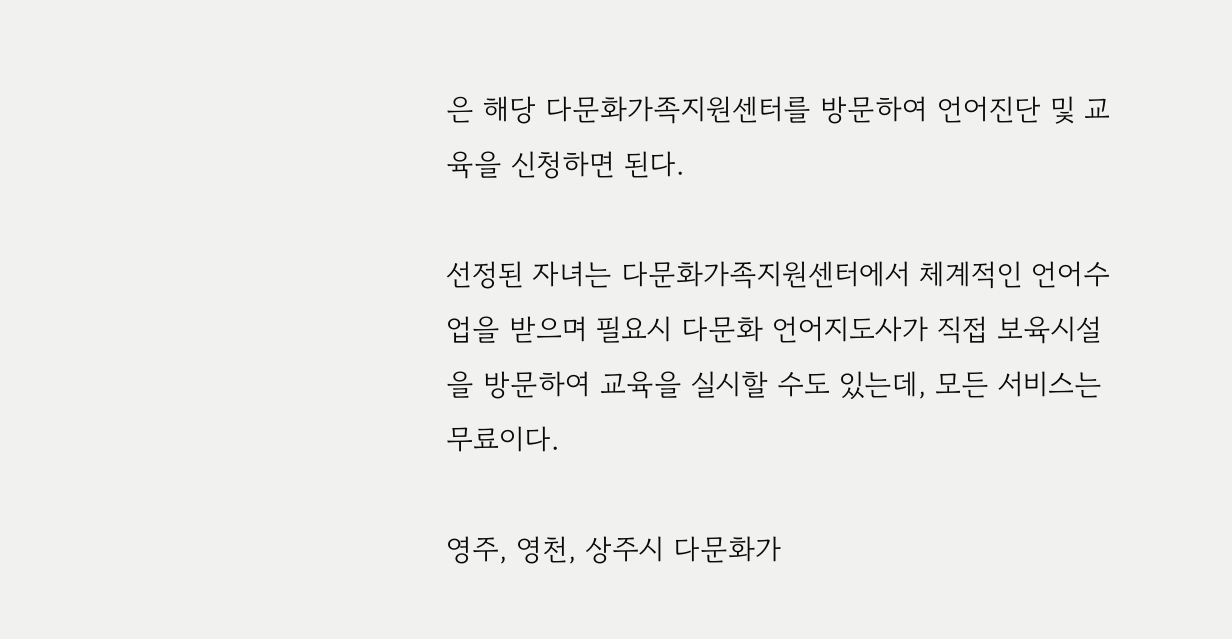은 해당 다문화가족지원센터를 방문하여 언어진단 및 교육을 신청하면 된다.

선정된 자녀는 다문화가족지원센터에서 체계적인 언어수업을 받으며 필요시 다문화 언어지도사가 직접 보육시설을 방문하여 교육을 실시할 수도 있는데, 모든 서비스는 무료이다.

영주, 영천, 상주시 다문화가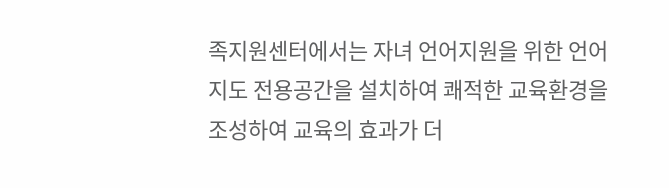족지원센터에서는 자녀 언어지원을 위한 언어지도 전용공간을 설치하여 쾌적한 교육환경을 조성하여 교육의 효과가 더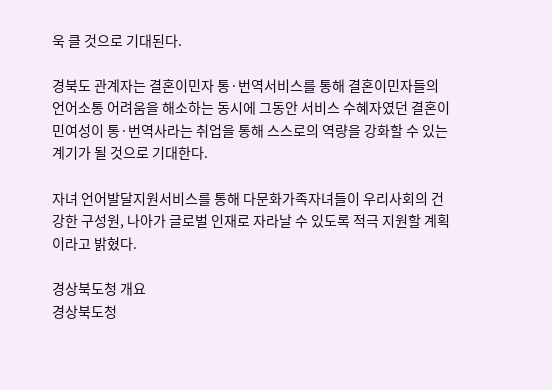욱 클 것으로 기대된다.

경북도 관계자는 결혼이민자 통·번역서비스를 통해 결혼이민자들의 언어소통 어려움을 해소하는 동시에 그동안 서비스 수혜자였던 결혼이민여성이 통·번역사라는 취업을 통해 스스로의 역량을 강화할 수 있는 계기가 될 것으로 기대한다.

자녀 언어발달지원서비스를 통해 다문화가족자녀들이 우리사회의 건강한 구성원, 나아가 글로벌 인재로 자라날 수 있도록 적극 지원할 계획이라고 밝혔다.

경상북도청 개요
경상북도청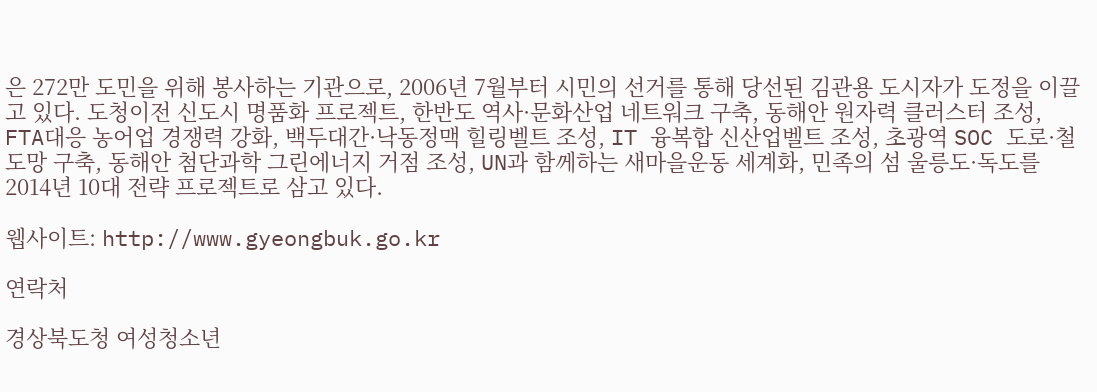은 272만 도민을 위해 봉사하는 기관으로, 2006년 7월부터 시민의 선거를 통해 당선된 김관용 도시자가 도정을 이끌고 있다. 도청이전 신도시 명품화 프로젝트, 한반도 역사·문화산업 네트워크 구축, 동해안 원자력 클러스터 조성, FTA대응 농어업 경쟁력 강화, 백두대간·낙동정맥 힐링벨트 조성, IT 융복합 신산업벨트 조성, 초광역 SOC 도로·철도망 구축, 동해안 첨단과학 그린에너지 거점 조성, UN과 함께하는 새마을운동 세계화, 민족의 섬 울릉도·독도를 2014년 10대 전략 프로젝트로 삼고 있다.

웹사이트: http://www.gyeongbuk.go.kr

연락처

경상북도청 여성청소년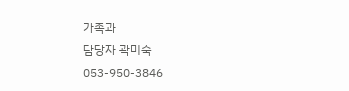가족과
담당자 곽미숙
053-950-3846